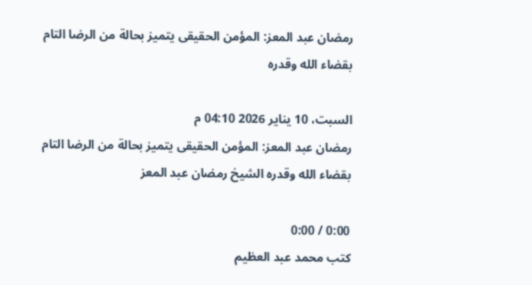رمضان عبد المعز: المؤمن الحقيقى يتميز بحالة من الرضا التام بقضاء الله وقدره

السبت، 10 يناير 2026 04:10 م
رمضان عبد المعز: المؤمن الحقيقى يتميز بحالة من الرضا التام بقضاء الله وقدره الشيخ رمضان عبد المعز

0:00 / 0:00
كتب محمد عبد العظيم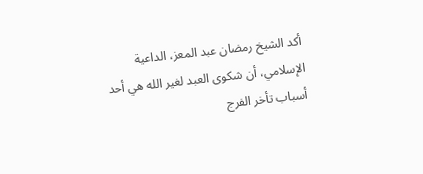أكد الشيخ رمضان عبد المعز، الداعية الإسلامي، أن شكوى العبد لغير الله هي أحد أسباب تأخر الفرج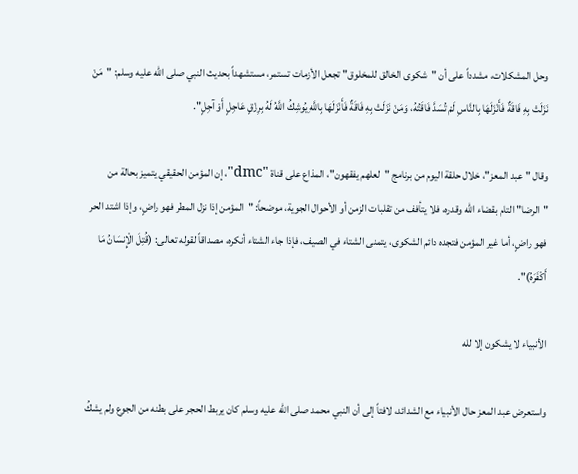وحل المشكلات، مشدداً على أن "شكوى الخالق للمخلوق" تجعل الأزمات تستمر، مستشهداً بحديث النبي صلى الله عليه وسلم: "مَنْ نَزَلَتْ بِهِ فَاقَةٌ فَأَنْزَلَهَا بِالنَّاسِ لَمْ تُسَدَّ فَاقَتُهُ، وَمَنْ نَزَلَتْ بِهِ فَاقَةٌ فَأَنْزَلَهَا بِاللَّهِ يُوشِكُ اللَّهُ لَهُ بِرِزْقٍ عَاجِلٍ أَوْ آجِلٍ".

وقال "عبد المعز"، خلال حلقة اليوم من برنامج "لعلهم يفقهون"، المذاع على قناة "dmc"، إن المؤمن الحقيقي يتميز بحالة من "الرضا" التام بقضاء الله وقدره، فلا يتأفف من تقلبات الزمن أو الأحوال الجوية، موضحاً: "المؤمن إذا نزل المطر فهو راضٍ، وإذا اشتد الحر فهو راضٍ، أما غير المؤمن فتجده دائم الشكوى، يتمنى الشتاء في الصيف، فإذا جاء الشتاء أنكره، مصداقاً لقوله تعالى: (قُتِلَ الْإِنسَانُ مَا أَكْفَرَهُ)".

الأنبياء لا يشكون إلا لله

واستعرض عبد المعز حال الأنبياء مع الشدائد، لافتاً إلى أن النبي محمد صلى الله عليه وسلم كان يربط الحجر على بطنه من الجوع ولم يشكُ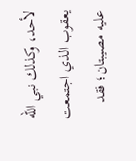لأحد، وكذلك نبي الله يعقوب الذي اجتمعت عليه مصيبتان؛ فقد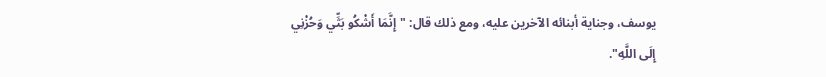يوسف، وجناية أبنائه الآخرين عليه، ومع ذلك قال: "إِنَّمَا أَشْكُو بَثِّي وَحُزْنِي إِلَى اللَّهِ".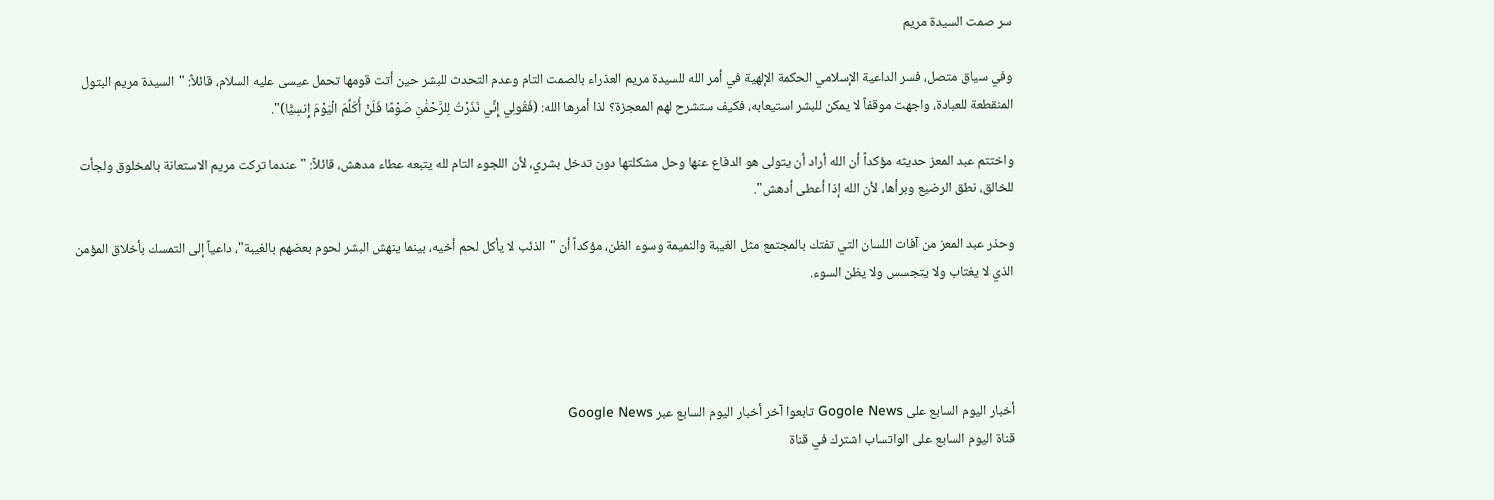سر صمت السيدة مريم

وفي سياق متصل، فسر الداعية الإسلامي الحكمة الإلهية في أمر الله للسيدة مريم العذراء بالصمت التام وعدم التحدث للبشر حين أتت قومها تحمل عيسى عليه السلام، قائلاً: "السيدة مريم البتول المنقطعة للعبادة، واجهت موقفاً لا يمكن للبشر استيعابه، فكيف ستشرح لهم المعجزة؟ لذا أمرها الله: (فَقُولِي إِنِّي نَذَرْتُ لِلرَّحْمَٰنِ صَوْمًا فَلَنْ أُكَلِّمَ الْيَوْمَ إِنسِيًّا)".

واختتم عبد المعز حديثه مؤكداً أن الله أراد أن يتولى هو الدفاع عنها وحل مشكلتها دون تدخل بشري، لأن اللجوء التام لله يتبعه عطاء مدهش، قائلاً: "عندما تركت مريم الاستعانة بالمخلوق ولجأت للخالق، نطق الرضيع وبرأها، لأن الله إذا أعطى أدهش".

وحذر عبد المعز من آفات اللسان التي تفتك بالمجتمع مثل الغيبة والنميمة وسوء الظن، مؤكداً أن "الذئب لا يأكل لحم أخيه، بينما ينهش البشر لحوم بعضهم بالغيبة"، داعياً إلى التمسك بأخلاق المؤمن الذي لا يغتاب ولا يتجسس ولا يظن السوء.




أخبار اليوم السابع على Gogole News تابعوا آخر أخبار اليوم السابع عبر Google News
قناة اليوم السابع على الواتساب اشترك في قناة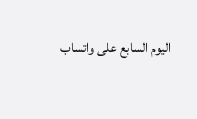اليوم السابع على واتساب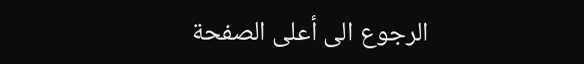الرجوع الى أعلى الصفحة